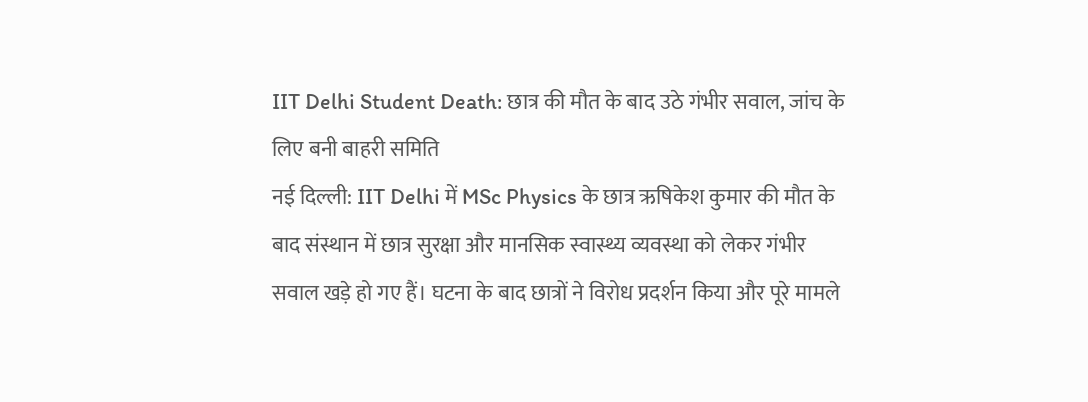IIT Delhi Student Death: छात्र की मौत के बाद उठे गंभीर सवाल, जांच के लिए बनी बाहरी समिति
नई दिल्ली: IIT Delhi में MSc Physics के छात्र ऋषिकेश कुमार की मौत के बाद संस्थान में छात्र सुरक्षा और मानसिक स्वास्थ्य व्यवस्था को लेकर गंभीर सवाल खड़े हो गए हैं। घटना के बाद छात्रों ने विरोध प्रदर्शन किया और पूरे मामले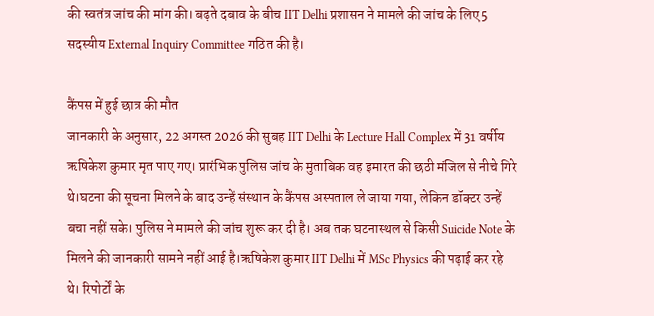की स्वतंत्र जांच की मांग की। बढ़ते दबाव के बीच IIT Delhi प्रशासन ने मामले की जांच के लिए 5 सदस्यीय External Inquiry Committee गठित की है।

कैंपस में हुई छात्र की मौत
जानकारी के अनुसार, 22 अगस्त 2026 की सुबह IIT Delhi के Lecture Hall Complex में 31 वर्षीय ऋषिकेश कुमार मृत पाए गए। प्रारंभिक पुलिस जांच के मुताबिक वह इमारत की छठी मंजिल से नीचे गिरे थे।घटना की सूचना मिलने के बाद उन्हें संस्थान के कैंपस अस्पताल ले जाया गया, लेकिन डॉक्टर उन्हें बचा नहीं सके। पुलिस ने मामले की जांच शुरू कर दी है। अब तक घटनास्थल से किसी Suicide Note के मिलने की जानकारी सामने नहीं आई है।ऋषिकेश कुमार IIT Delhi में MSc Physics की पढ़ाई कर रहे थे। रिपोर्टों के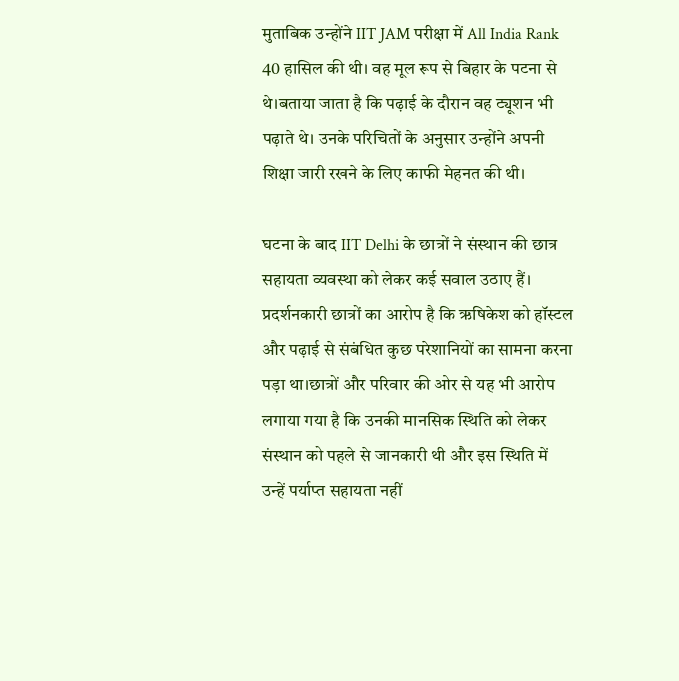मुताबिक उन्होंने IIT JAM परीक्षा में All India Rank 40 हासिल की थी। वह मूल रूप से बिहार के पटना से थे।बताया जाता है कि पढ़ाई के दौरान वह ट्यूशन भी पढ़ाते थे। उनके परिचितों के अनुसार उन्होंने अपनी शिक्षा जारी रखने के लिए काफी मेहनत की थी।

घटना के बाद IIT Delhi के छात्रों ने संस्थान की छात्र सहायता व्यवस्था को लेकर कई सवाल उठाए हैं। प्रदर्शनकारी छात्रों का आरोप है कि ऋषिकेश को हॉस्टल और पढ़ाई से संबंधित कुछ परेशानियों का सामना करना पड़ा था।छात्रों और परिवार की ओर से यह भी आरोप लगाया गया है कि उनकी मानसिक स्थिति को लेकर संस्थान को पहले से जानकारी थी और इस स्थिति में उन्हें पर्याप्त सहायता नहीं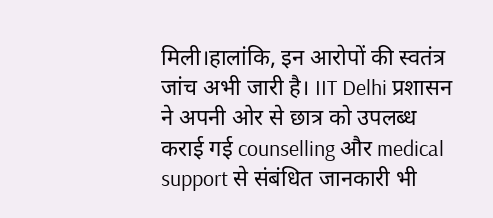मिली।हालांकि, इन आरोपों की स्वतंत्र जांच अभी जारी है। IIT Delhi प्रशासन ने अपनी ओर से छात्र को उपलब्ध कराई गई counselling और medical support से संबंधित जानकारी भी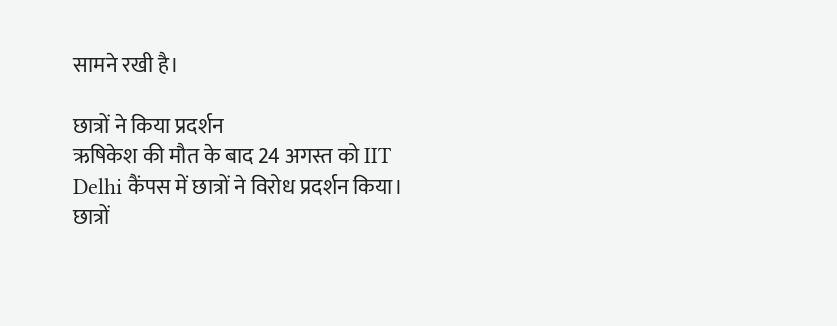सामने रखी है।

छात्रों ने किया प्रदर्शन
ऋषिकेश की मौत के बाद 24 अगस्त को IIT Delhi कैंपस में छात्रों ने विरोध प्रदर्शन किया। छात्रों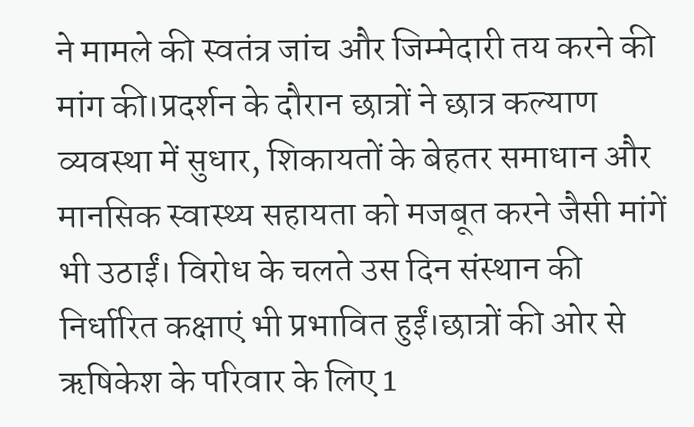ने मामले की स्वतंत्र जांच और जिम्मेदारी तय करने की मांग की।प्रदर्शन के दौरान छात्रों ने छात्र कल्याण व्यवस्था में सुधार, शिकायतों के बेहतर समाधान और मानसिक स्वास्थ्य सहायता को मजबूत करने जैसी मांगें भी उठाईं। विरोध के चलते उस दिन संस्थान की निर्धारित कक्षाएं भी प्रभावित हुईं।छात्रों की ओर से ऋषिकेश के परिवार के लिए 1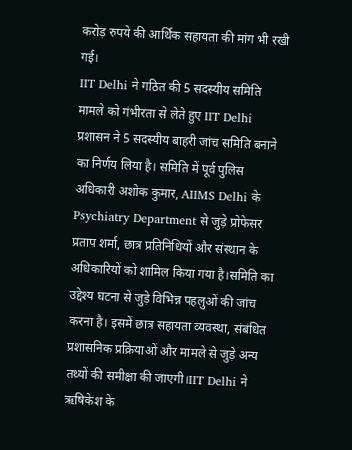करोड़ रुपये की आर्थिक सहायता की मांग भी रखी गई।
IIT Delhi ने गठित की 5 सदस्यीय समिति
मामले को गंभीरता से लेते हुए IIT Delhi प्रशासन ने 5 सदस्यीय बाहरी जांच समिति बनाने का निर्णय लिया है। समिति में पूर्व पुलिस अधिकारी अशोक कुमार, AIIMS Delhi के Psychiatry Department से जुड़े प्रोफेसर प्रताप शर्मा, छात्र प्रतिनिधियों और संस्थान के अधिकारियों को शामिल किया गया है।समिति का उद्देश्य घटना से जुड़े विभिन्न पहलुओं की जांच करना है। इसमें छात्र सहायता व्यवस्था, संबंधित प्रशासनिक प्रक्रियाओं और मामले से जुड़े अन्य तथ्यों की समीक्षा की जाएगी।IIT Delhi ने ऋषिकेश के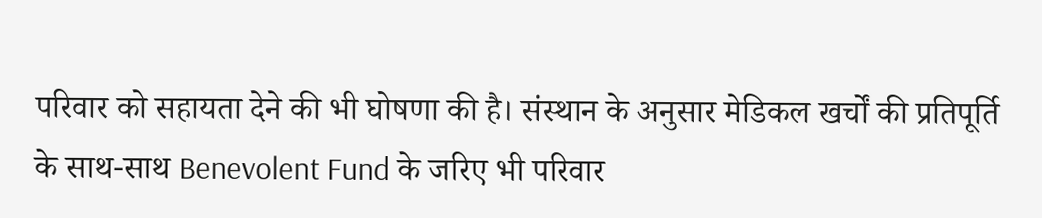परिवार को सहायता देने की भी घोषणा की है। संस्थान के अनुसार मेडिकल खर्चों की प्रतिपूर्ति के साथ-साथ Benevolent Fund के जरिए भी परिवार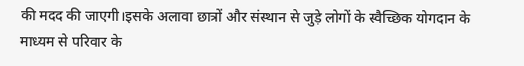की मदद की जाएगी।इसके अलावा छात्रों और संस्थान से जुड़े लोगों के स्वैच्छिक योगदान के माध्यम से परिवार के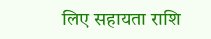लिए सहायता राशि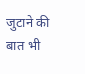जुटाने की बात भी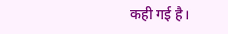कही गई है।